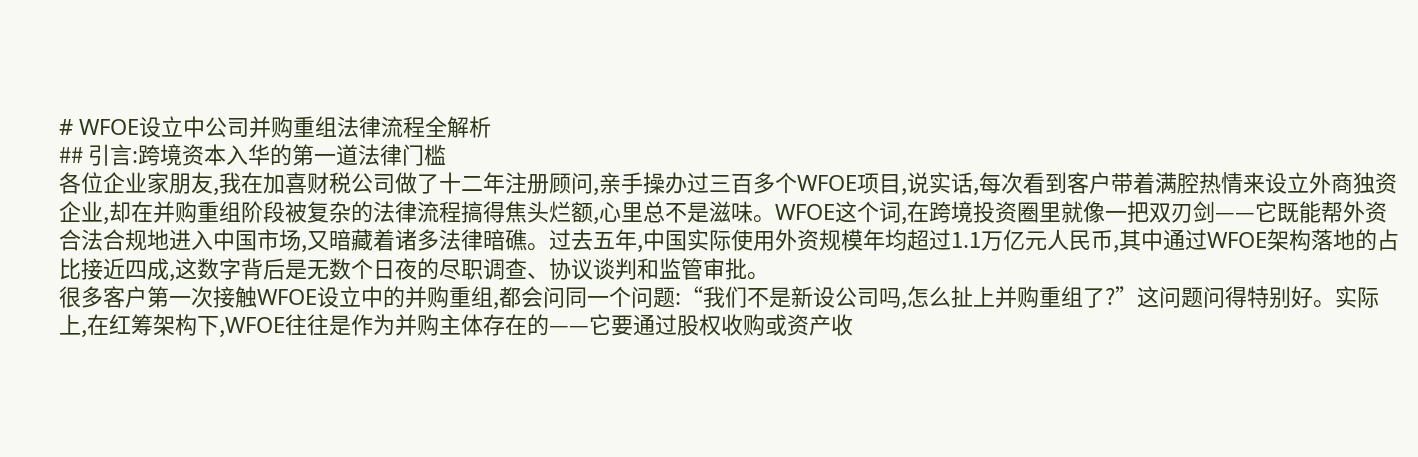# WFOE设立中公司并购重组法律流程全解析
## 引言:跨境资本入华的第一道法律门槛
各位企业家朋友,我在加喜财税公司做了十二年注册顾问,亲手操办过三百多个WFOE项目,说实话,每次看到客户带着满腔热情来设立外商独资企业,却在并购重组阶段被复杂的法律流程搞得焦头烂额,心里总不是滋味。WFOE这个词,在跨境投资圈里就像一把双刃剑——它既能帮外资合法合规地进入中国市场,又暗藏着诸多法律暗礁。过去五年,中国实际使用外资规模年均超过1.1万亿元人民币,其中通过WFOE架构落地的占比接近四成,这数字背后是无数个日夜的尽职调查、协议谈判和监管审批。
很多客户第一次接触WFOE设立中的并购重组,都会问同一个问题:“我们不是新设公司吗,怎么扯上并购重组了?”这问题问得特别好。实际上,在红筹架构下,WFOE往往是作为并购主体存在的——它要通过股权收购或资产收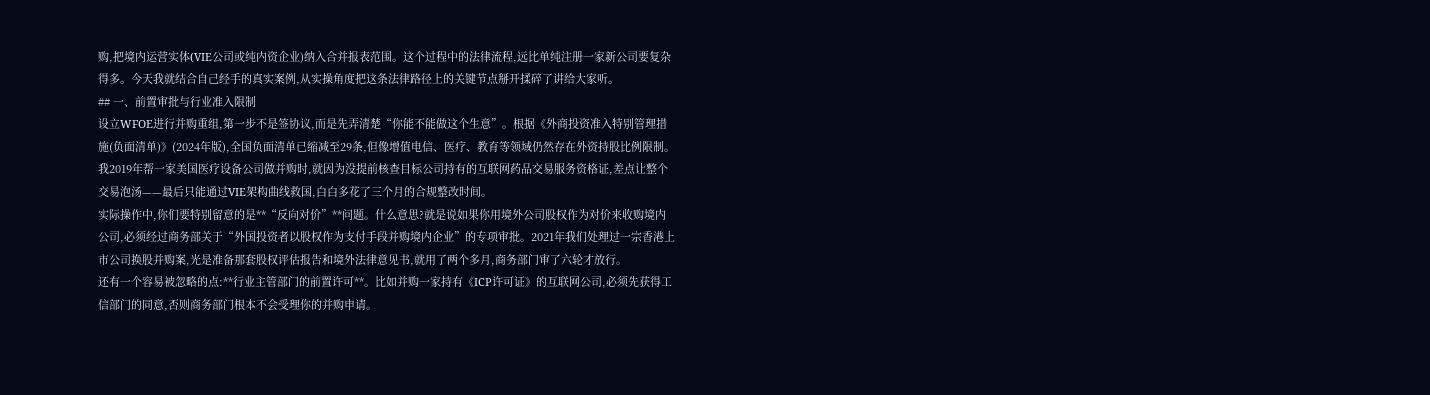购,把境内运营实体(VIE公司或纯内资企业)纳入合并报表范围。这个过程中的法律流程,远比单纯注册一家新公司要复杂得多。今天我就结合自己经手的真实案例,从实操角度把这条法律路径上的关键节点掰开揉碎了讲给大家听。
## 一、前置审批与行业准入限制
设立WFOE进行并购重组,第一步不是签协议,而是先弄清楚“你能不能做这个生意”。根据《外商投资准入特别管理措施(负面清单)》(2024年版),全国负面清单已缩减至29条,但像增值电信、医疗、教育等领域仍然存在外资持股比例限制。我2019年帮一家美国医疗设备公司做并购时,就因为没提前核查目标公司持有的互联网药品交易服务资格证,差点让整个交易泡汤——最后只能通过VIE架构曲线救国,白白多花了三个月的合规整改时间。
实际操作中,你们要特别留意的是**“反向对价”**问题。什么意思?就是说如果你用境外公司股权作为对价来收购境内公司,必须经过商务部关于“外国投资者以股权作为支付手段并购境内企业”的专项审批。2021年我们处理过一宗香港上市公司换股并购案,光是准备那套股权评估报告和境外法律意见书,就用了两个多月,商务部门审了六轮才放行。
还有一个容易被忽略的点:**行业主管部门的前置许可**。比如并购一家持有《ICP许可证》的互联网公司,必须先获得工信部门的同意,否则商务部门根本不会受理你的并购申请。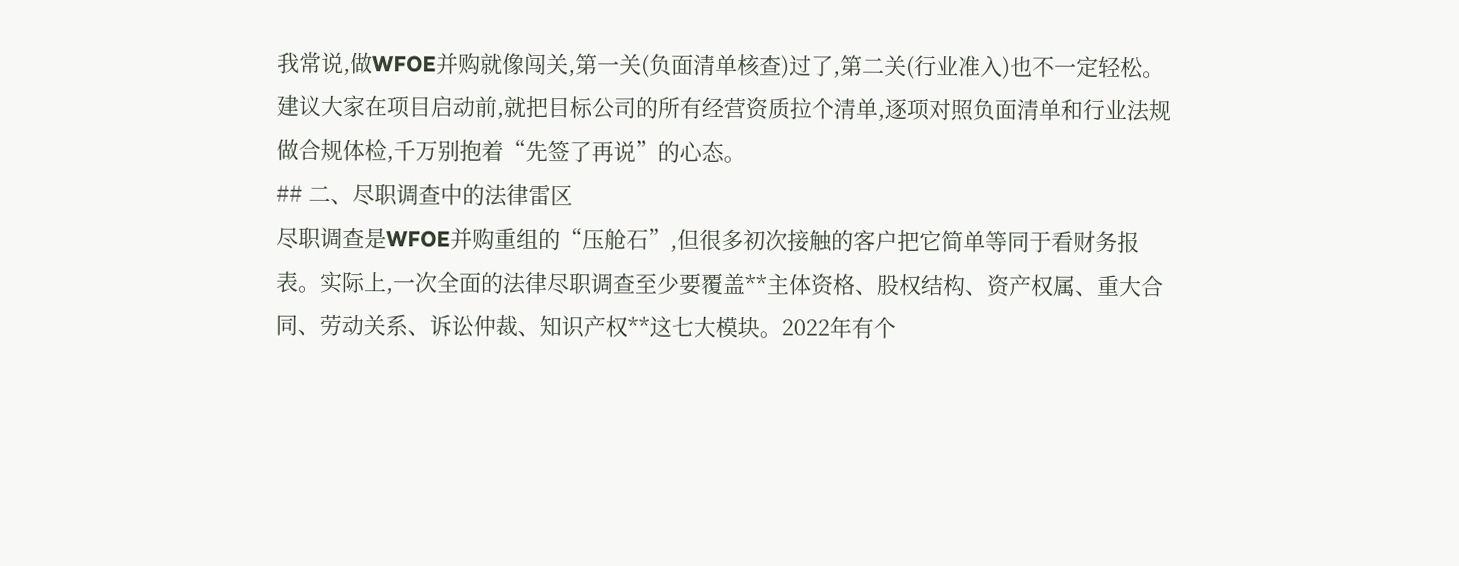我常说,做WFOE并购就像闯关,第一关(负面清单核查)过了,第二关(行业准入)也不一定轻松。建议大家在项目启动前,就把目标公司的所有经营资质拉个清单,逐项对照负面清单和行业法规做合规体检,千万别抱着“先签了再说”的心态。
## 二、尽职调查中的法律雷区
尽职调查是WFOE并购重组的“压舱石”,但很多初次接触的客户把它简单等同于看财务报表。实际上,一次全面的法律尽职调查至少要覆盖**主体资格、股权结构、资产权属、重大合同、劳动关系、诉讼仲裁、知识产权**这七大模块。2022年有个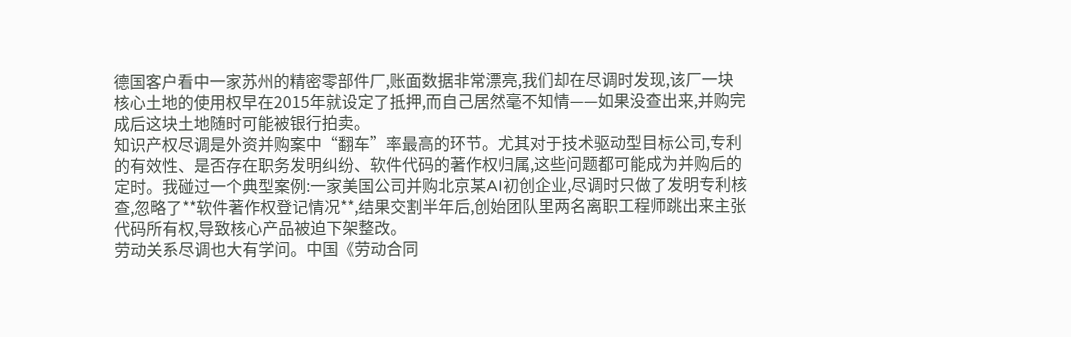德国客户看中一家苏州的精密零部件厂,账面数据非常漂亮,我们却在尽调时发现,该厂一块核心土地的使用权早在2015年就设定了抵押,而自己居然毫不知情——如果没查出来,并购完成后这块土地随时可能被银行拍卖。
知识产权尽调是外资并购案中“翻车”率最高的环节。尤其对于技术驱动型目标公司,专利的有效性、是否存在职务发明纠纷、软件代码的著作权归属,这些问题都可能成为并购后的定时。我碰过一个典型案例:一家美国公司并购北京某AI初创企业,尽调时只做了发明专利核查,忽略了**软件著作权登记情况**,结果交割半年后,创始团队里两名离职工程师跳出来主张代码所有权,导致核心产品被迫下架整改。
劳动关系尽调也大有学问。中国《劳动合同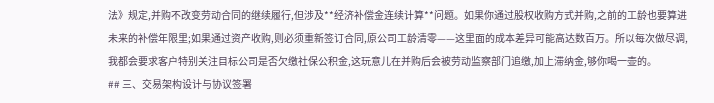法》规定,并购不改变劳动合同的继续履行,但涉及**经济补偿金连续计算**问题。如果你通过股权收购方式并购,之前的工龄也要算进未来的补偿年限里;如果通过资产收购,则必须重新签订合同,原公司工龄清零——这里面的成本差异可能高达数百万。所以每次做尽调,我都会要求客户特别关注目标公司是否欠缴社保公积金,这玩意儿在并购后会被劳动监察部门追缴,加上滞纳金,够你喝一壶的。
## 三、交易架构设计与协议签署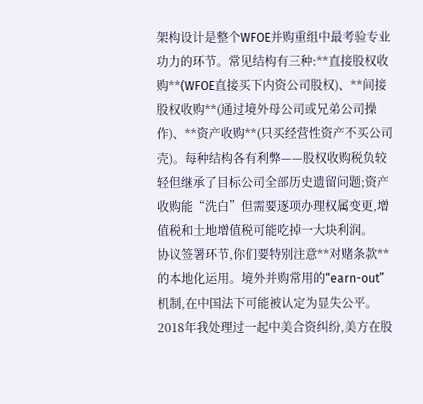架构设计是整个WFOE并购重组中最考验专业功力的环节。常见结构有三种:**直接股权收购**(WFOE直接买下内资公司股权)、**间接股权收购**(通过境外母公司或兄弟公司操作)、**资产收购**(只买经营性资产不买公司壳)。每种结构各有利弊——股权收购税负较轻但继承了目标公司全部历史遗留问题;资产收购能“洗白”但需要逐项办理权属变更,增值税和土地增值税可能吃掉一大块利润。
协议签署环节,你们要特别注意**对赌条款**的本地化运用。境外并购常用的“earn-out”机制,在中国法下可能被认定为显失公平。2018年我处理过一起中美合资纠纷,美方在股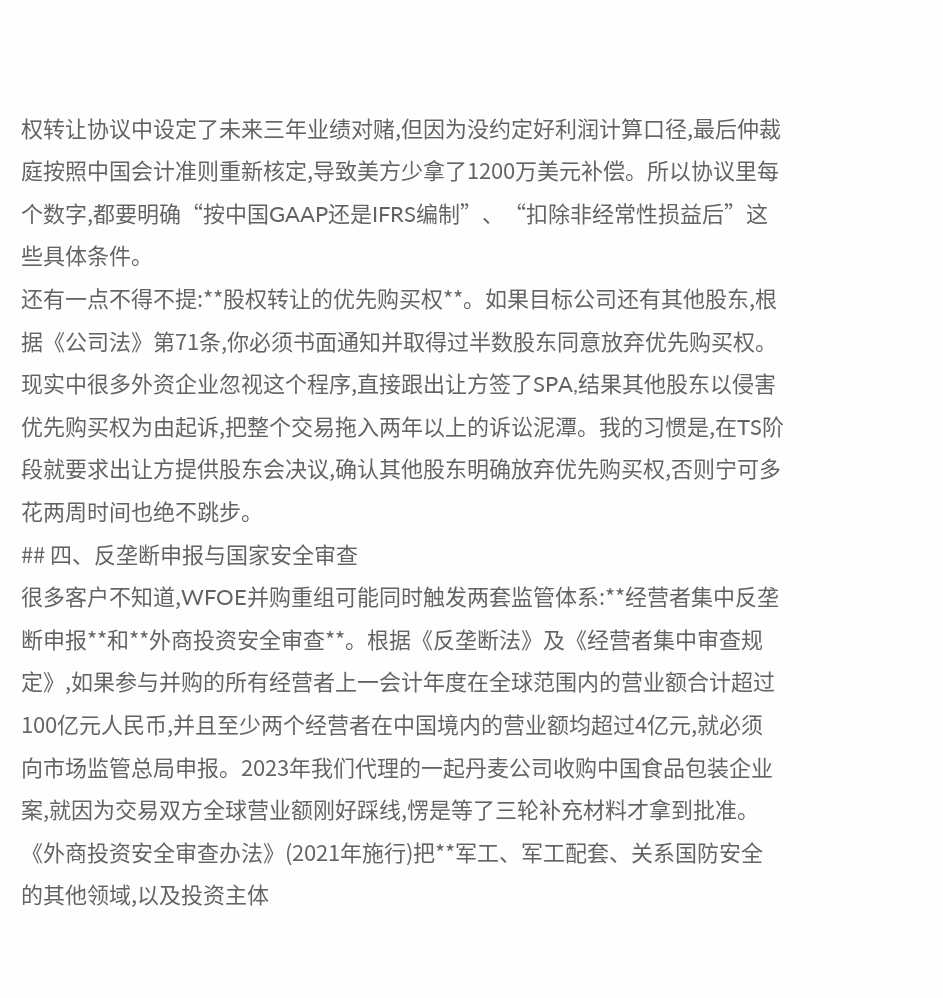权转让协议中设定了未来三年业绩对赌,但因为没约定好利润计算口径,最后仲裁庭按照中国会计准则重新核定,导致美方少拿了1200万美元补偿。所以协议里每个数字,都要明确“按中国GAAP还是IFRS编制”、“扣除非经常性损益后”这些具体条件。
还有一点不得不提:**股权转让的优先购买权**。如果目标公司还有其他股东,根据《公司法》第71条,你必须书面通知并取得过半数股东同意放弃优先购买权。现实中很多外资企业忽视这个程序,直接跟出让方签了SPA,结果其他股东以侵害优先购买权为由起诉,把整个交易拖入两年以上的诉讼泥潭。我的习惯是,在TS阶段就要求出让方提供股东会决议,确认其他股东明确放弃优先购买权,否则宁可多花两周时间也绝不跳步。
## 四、反垄断申报与国家安全审查
很多客户不知道,WFOE并购重组可能同时触发两套监管体系:**经营者集中反垄断申报**和**外商投资安全审查**。根据《反垄断法》及《经营者集中审查规定》,如果参与并购的所有经营者上一会计年度在全球范围内的营业额合计超过100亿元人民币,并且至少两个经营者在中国境内的营业额均超过4亿元,就必须向市场监管总局申报。2023年我们代理的一起丹麦公司收购中国食品包装企业案,就因为交易双方全球营业额刚好踩线,愣是等了三轮补充材料才拿到批准。
《外商投资安全审查办法》(2021年施行)把**军工、军工配套、关系国防安全的其他领域,以及投资主体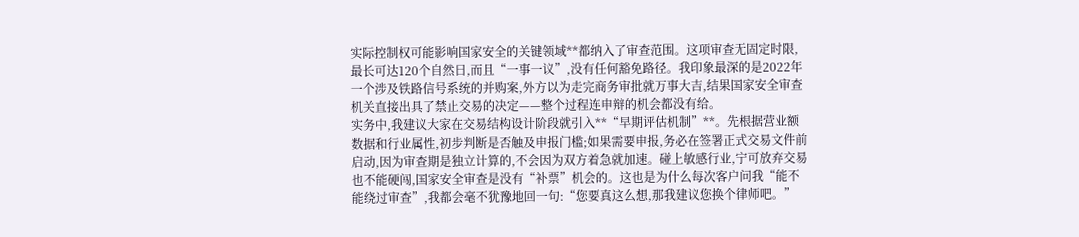实际控制权可能影响国家安全的关键领域**都纳入了审查范围。这项审查无固定时限,最长可达120个自然日,而且“一事一议”,没有任何豁免路径。我印象最深的是2022年一个涉及铁路信号系统的并购案,外方以为走完商务审批就万事大吉,结果国家安全审查机关直接出具了禁止交易的决定——整个过程连申辩的机会都没有给。
实务中,我建议大家在交易结构设计阶段就引入**“早期评估机制”**。先根据营业额数据和行业属性,初步判断是否触及申报门槛;如果需要申报,务必在签署正式交易文件前启动,因为审查期是独立计算的,不会因为双方着急就加速。碰上敏感行业,宁可放弃交易也不能硬闯,国家安全审查是没有“补票”机会的。这也是为什么每次客户问我“能不能绕过审查”,我都会毫不犹豫地回一句:“您要真这么想,那我建议您换个律师吧。”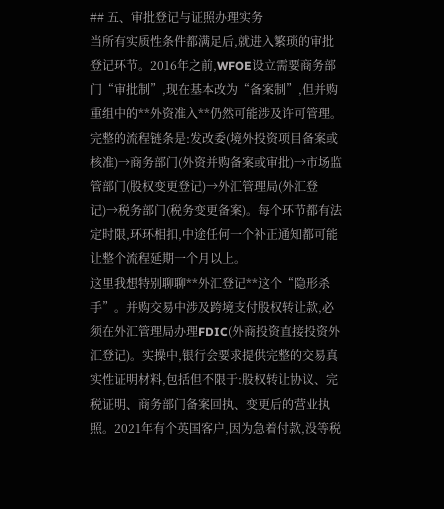## 五、审批登记与证照办理实务
当所有实质性条件都满足后,就进入繁琐的审批登记环节。2016年之前,WFOE设立需要商务部门“审批制”,现在基本改为“备案制”,但并购重组中的**外资准入**仍然可能涉及许可管理。完整的流程链条是:发改委(境外投资项目备案或核准)→商务部门(外资并购备案或审批)→市场监管部门(股权变更登记)→外汇管理局(外汇登记)→税务部门(税务变更备案)。每个环节都有法定时限,环环相扣,中途任何一个补正通知都可能让整个流程延期一个月以上。
这里我想特别聊聊**外汇登记**这个“隐形杀手”。并购交易中涉及跨境支付股权转让款,必须在外汇管理局办理FDIC(外商投资直接投资外汇登记)。实操中,银行会要求提供完整的交易真实性证明材料,包括但不限于:股权转让协议、完税证明、商务部门备案回执、变更后的营业执照。2021年有个英国客户,因为急着付款,没等税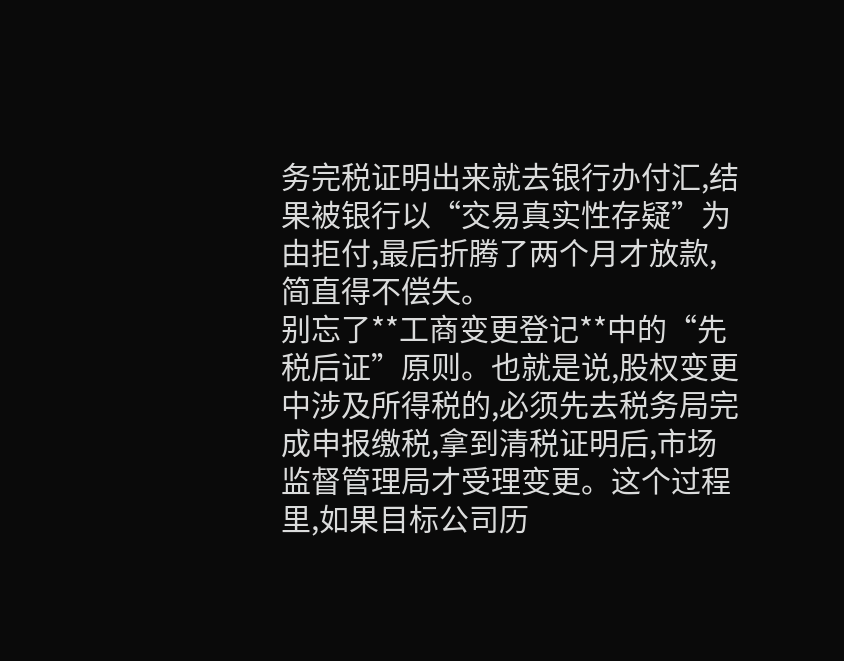务完税证明出来就去银行办付汇,结果被银行以“交易真实性存疑”为由拒付,最后折腾了两个月才放款,简直得不偿失。
别忘了**工商变更登记**中的“先税后证”原则。也就是说,股权变更中涉及所得税的,必须先去税务局完成申报缴税,拿到清税证明后,市场监督管理局才受理变更。这个过程里,如果目标公司历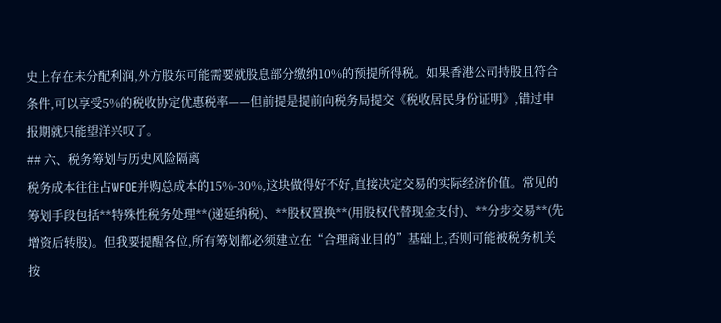史上存在未分配利润,外方股东可能需要就股息部分缴纳10%的预提所得税。如果香港公司持股且符合条件,可以享受5%的税收协定优惠税率——但前提是提前向税务局提交《税收居民身份证明》,错过申报期就只能望洋兴叹了。
## 六、税务筹划与历史风险隔离
税务成本往往占WFOE并购总成本的15%-30%,这块做得好不好,直接决定交易的实际经济价值。常见的筹划手段包括**特殊性税务处理**(递延纳税)、**股权置换**(用股权代替现金支付)、**分步交易**(先增资后转股)。但我要提醒各位,所有筹划都必须建立在“合理商业目的”基础上,否则可能被税务机关按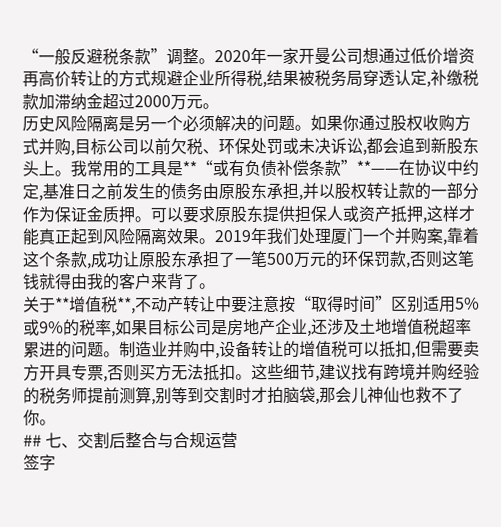“一般反避税条款”调整。2020年一家开曼公司想通过低价增资再高价转让的方式规避企业所得税,结果被税务局穿透认定,补缴税款加滞纳金超过2000万元。
历史风险隔离是另一个必须解决的问题。如果你通过股权收购方式并购,目标公司以前欠税、环保处罚或未决诉讼,都会追到新股东头上。我常用的工具是**“或有负债补偿条款”**——在协议中约定,基准日之前发生的债务由原股东承担,并以股权转让款的一部分作为保证金质押。可以要求原股东提供担保人或资产抵押,这样才能真正起到风险隔离效果。2019年我们处理厦门一个并购案,靠着这个条款,成功让原股东承担了一笔500万元的环保罚款,否则这笔钱就得由我的客户来背了。
关于**增值税**,不动产转让中要注意按“取得时间”区别适用5%或9%的税率,如果目标公司是房地产企业,还涉及土地增值税超率累进的问题。制造业并购中,设备转让的增值税可以抵扣,但需要卖方开具专票,否则买方无法抵扣。这些细节,建议找有跨境并购经验的税务师提前测算,别等到交割时才拍脑袋,那会儿神仙也救不了你。
## 七、交割后整合与合规运营
签字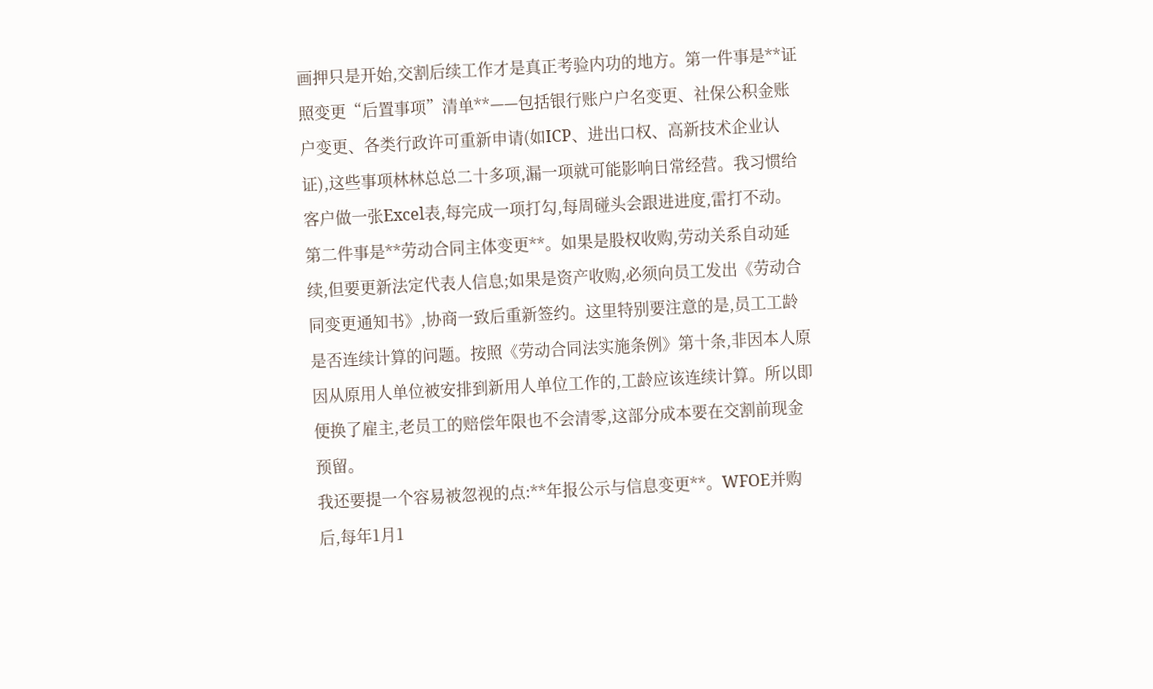画押只是开始,交割后续工作才是真正考验内功的地方。第一件事是**证照变更“后置事项”清单**——包括银行账户户名变更、社保公积金账户变更、各类行政许可重新申请(如ICP、进出口权、高新技术企业认证),这些事项林林总总二十多项,漏一项就可能影响日常经营。我习惯给客户做一张Excel表,每完成一项打勾,每周碰头会跟进进度,雷打不动。
第二件事是**劳动合同主体变更**。如果是股权收购,劳动关系自动延续,但要更新法定代表人信息;如果是资产收购,必须向员工发出《劳动合同变更通知书》,协商一致后重新签约。这里特别要注意的是,员工工龄是否连续计算的问题。按照《劳动合同法实施条例》第十条,非因本人原因从原用人单位被安排到新用人单位工作的,工龄应该连续计算。所以即便换了雇主,老员工的赔偿年限也不会清零,这部分成本要在交割前现金预留。
我还要提一个容易被忽视的点:**年报公示与信息变更**。WFOE并购后,每年1月1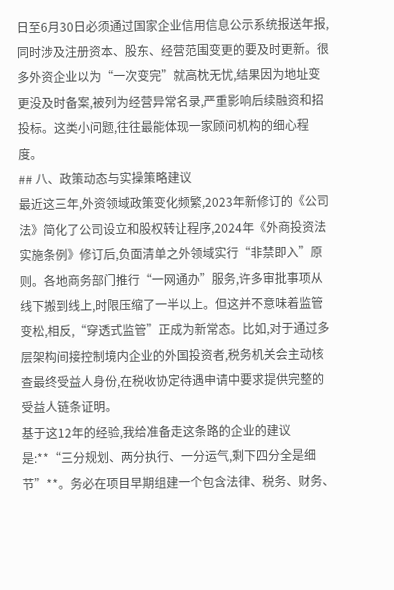日至6月30日必须通过国家企业信用信息公示系统报送年报,同时涉及注册资本、股东、经营范围变更的要及时更新。很多外资企业以为“一次变完”就高枕无忧,结果因为地址变更没及时备案,被列为经营异常名录,严重影响后续融资和招投标。这类小问题,往往最能体现一家顾问机构的细心程度。
## 八、政策动态与实操策略建议
最近这三年,外资领域政策变化频繁,2023年新修订的《公司法》简化了公司设立和股权转让程序,2024年《外商投资法实施条例》修订后,负面清单之外领域实行“非禁即入”原则。各地商务部门推行“一网通办”服务,许多审批事项从线下搬到线上,时限压缩了一半以上。但这并不意味着监管变松,相反,“穿透式监管”正成为新常态。比如,对于通过多层架构间接控制境内企业的外国投资者,税务机关会主动核查最终受益人身份,在税收协定待遇申请中要求提供完整的受益人链条证明。
基于这12年的经验,我给准备走这条路的企业的建议是:**“三分规划、两分执行、一分运气,剩下四分全是细节”**。务必在项目早期组建一个包含法律、税务、财务、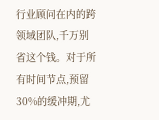行业顾问在内的跨领域团队,千万别省这个钱。对于所有时间节点,预留30%的缓冲期,尤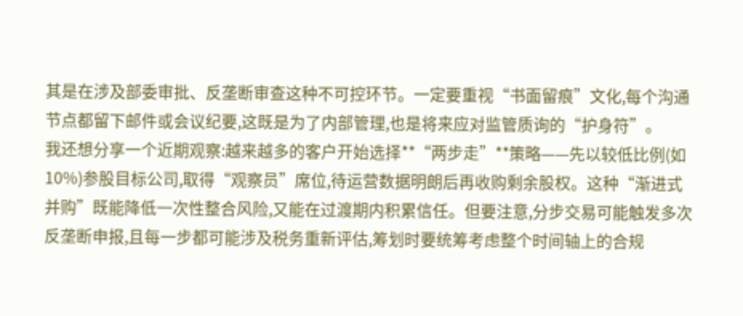其是在涉及部委审批、反垄断审查这种不可控环节。一定要重视“书面留痕”文化,每个沟通节点都留下邮件或会议纪要,这既是为了内部管理,也是将来应对监管质询的“护身符”。
我还想分享一个近期观察:越来越多的客户开始选择**“两步走”**策略——先以较低比例(如10%)参股目标公司,取得“观察员”席位,待运营数据明朗后再收购剩余股权。这种“渐进式并购”既能降低一次性整合风险,又能在过渡期内积累信任。但要注意,分步交易可能触发多次反垄断申报,且每一步都可能涉及税务重新评估,筹划时要统筹考虑整个时间轴上的合规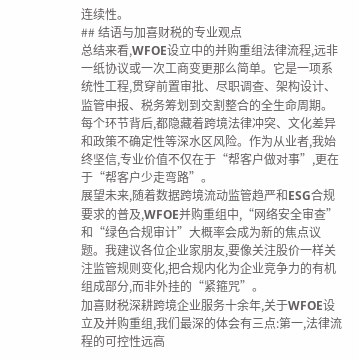连续性。
## 结语与加喜财税的专业观点
总结来看,WFOE设立中的并购重组法律流程,远非一纸协议或一次工商变更那么简单。它是一项系统性工程,贯穿前置审批、尽职调查、架构设计、监管申报、税务筹划到交割整合的全生命周期。每个环节背后,都隐藏着跨境法律冲突、文化差异和政策不确定性等深水区风险。作为从业者,我始终坚信,专业价值不仅在于“帮客户做对事”,更在于“帮客户少走弯路”。
展望未来,随着数据跨境流动监管趋严和ESG合规要求的普及,WFOE并购重组中,“网络安全审查”和“绿色合规审计”大概率会成为新的焦点议题。我建议各位企业家朋友,要像关注股价一样关注监管规则变化,把合规内化为企业竞争力的有机组成部分,而非外挂的“紧箍咒”。
加喜财税深耕跨境企业服务十余年,关于WFOE设立及并购重组,我们最深的体会有三点:第一,法律流程的可控性远高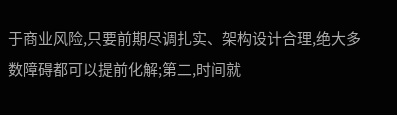于商业风险,只要前期尽调扎实、架构设计合理,绝大多数障碍都可以提前化解;第二,时间就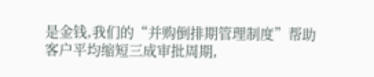是金钱,我们的“并购倒排期管理制度”帮助客户平均缩短三成审批周期,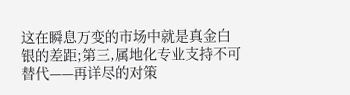这在瞬息万变的市场中就是真金白银的差距;第三,属地化专业支持不可替代——再详尽的对策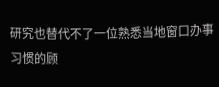研究也替代不了一位熟悉当地窗口办事习惯的顾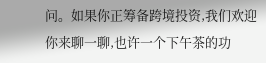问。如果你正筹备跨境投资,我们欢迎你来聊一聊,也许一个下午茶的功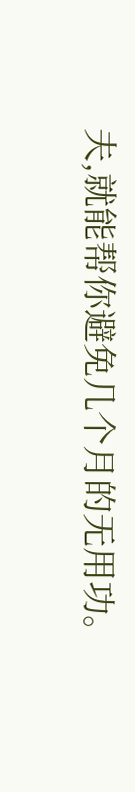夫,就能帮你避免几个月的无用功。